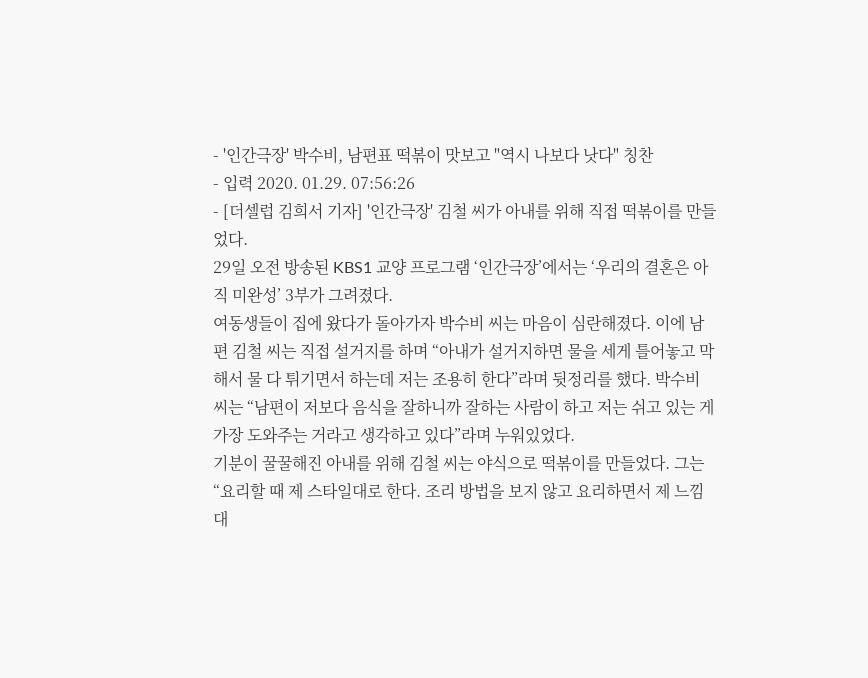- '인간극장' 박수비, 남편표 떡볶이 맛보고 "역시 나보다 낫다" 칭찬
- 입력 2020. 01.29. 07:56:26
- [더셀럽 김희서 기자] '인간극장' 김철 씨가 아내를 위해 직접 떡볶이를 만들었다.
29일 오전 방송된 KBS1 교양 프로그램 ‘인간극장’에서는 ‘우리의 결혼은 아직 미완성’ 3부가 그려졌다.
여동생들이 집에 왔다가 돌아가자 박수비 씨는 마음이 심란해졌다. 이에 남편 김철 씨는 직접 설거지를 하며 “아내가 설거지하면 물을 세게 틀어놓고 막 해서 물 다 튀기면서 하는데 저는 조용히 한다”라며 뒷정리를 했다. 박수비 씨는 “남편이 저보다 음식을 잘하니까 잘하는 사람이 하고 저는 쉬고 있는 게 가장 도와주는 거라고 생각하고 있다”라며 누워있었다.
기분이 꿀꿀해진 아내를 위해 김철 씨는 야식으로 떡볶이를 만들었다. 그는 “요리할 때 제 스타일대로 한다. 조리 방법을 보지 않고 요리하면서 제 느낌대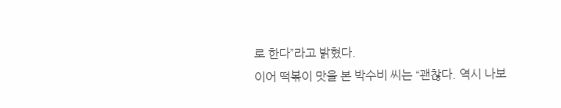로 한다”라고 밝혔다.
이어 떡볶이 맛을 본 박수비 씨는 “괜찮다. 역시 나보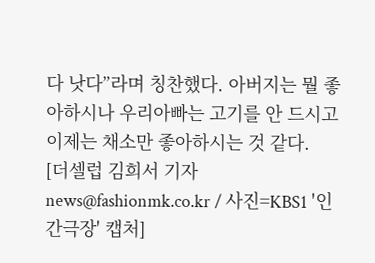다 낫다”라며 칭찬했다. 아버지는 뭘 좋아하시나 우리아빠는 고기를 안 드시고 이제는 채소만 좋아하시는 것 같다.
[더셀럽 김희서 기자 news@fashionmk.co.kr / 사진=KBS1 '인간극장' 캡처]